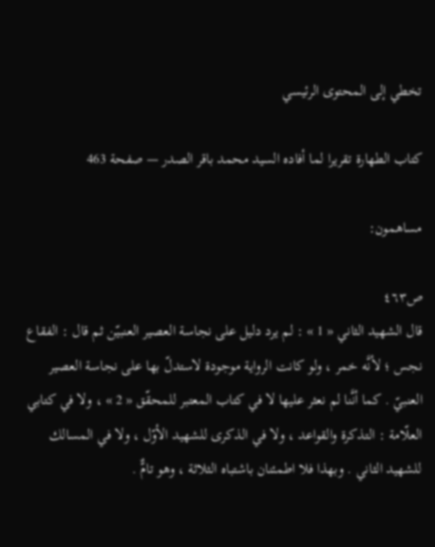تخطي إلى المحتوى الرئيسي

كتاب الطهارة تقريرا لما أفاده السيد محمد باقر الصدر — صفحة 463

مساهمون:

ص٤٦٣
قال الشهيد الثاني « 1 » : لم يرد دليل على نجاسة العصير العنبيّن ثم قال : الفقاع نجس ؛ لأنَّه خمر ، ولو كانت الرواية موجودة لاستدلّ بها على نجاسة العصير العنبيّ . كما أنَّنا لم نعثر عليها لا في كتاب المعتبر للمحقّق « 2 » ، ولا في كتابي العلّامة : التذكرة والقواعد ، ولا في الذكرى للشهيد الأوّل ، ولا في المسالك للشهيد الثاني . وبهذا فلا اطمئنان باشتباه الثلاثة ، وهو تامٌّ .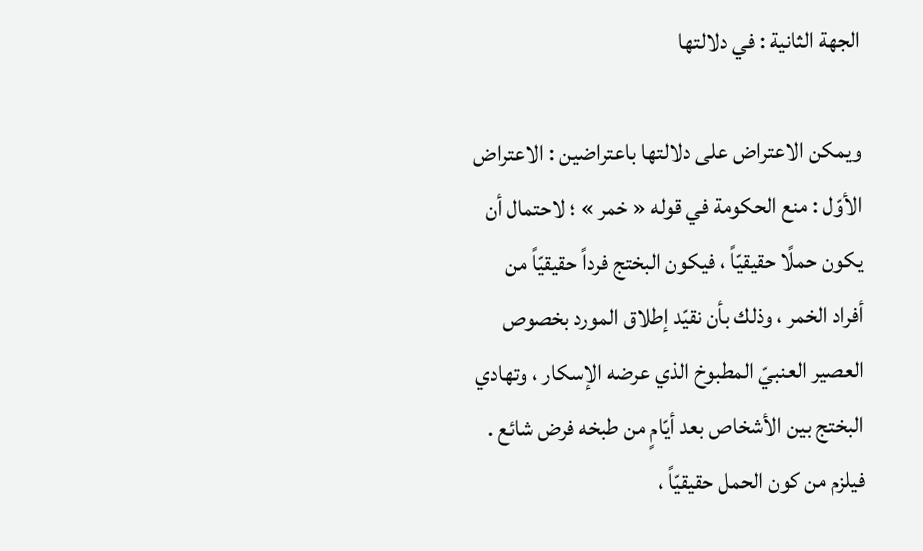الجهة الثانية : في دلالتها

ويمكن الاعتراض على دلالتها باعتراضين : الاعتراض الأوّل : منع الحكومة في قوله « خمر » ؛ لاحتمال أن يكون حملًا حقيقيّاً ، فيكون البختج فرداً حقيقيّاً من أفراد الخمر ، وذلك بأن نقيّد إطلاق المورد بخصوص العصير العنبيّ المطبوخ الذي عرضه الإسكار ، وتهادي البختج بين الأشخاص بعد أيّامٍ من طبخه فرض شائع . فيلزم من كون الحمل حقيقيّاً ،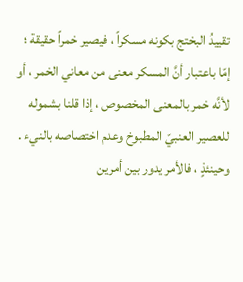تقييدُ البختج بكونه مسكراً ، فيصير خمراً حقيقة ؛ إمّا باعتبار أنَّ المسكر معنى من معاني الخمر ، أو لأنَّه خمر بالمعنى المخصوص ، إذا قلنا بشموله للعصير العنبيّ المطبوخ وعدم اختصاصه بالنيء . وحينئذٍ ، فالأمر يدور بين أمرين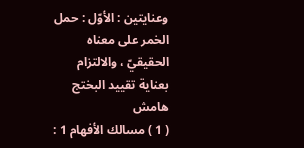وعنايتين : الأوّل : حمل الخمر على معناه الحقيقيّ ، والالتزام بعناية تقييد البختج
هامش
( 1 ) مسالك الأفهام 1 :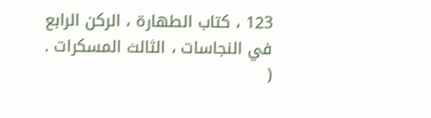123 ، كتاب الطهارة ، الركن الرابع في النجاسات ، الثالث المسكرات . (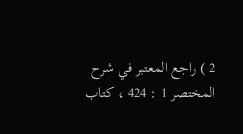2 ) راجع المعتبر في شرح المختصر 1 : 424 ، كتاب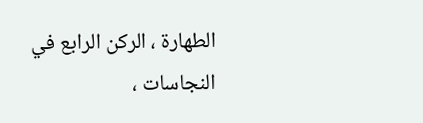الطهارة ، الركن الرابع في النجاسات ،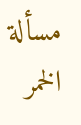مسألة الخمر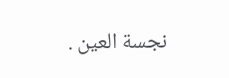نجسة العين .